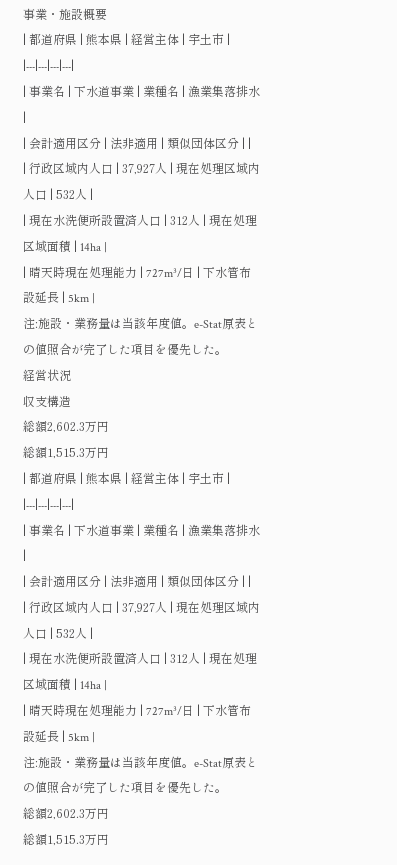事業・施設概要
| 都道府県 | 熊本県 | 経営主体 | 宇土市 |
|---|---|---|---|
| 事業名 | 下水道事業 | 業種名 | 漁業集落排水 |
| 会計適用区分 | 法非適用 | 類似団体区分 | |
| 行政区域内人口 | 37,927人 | 現在処理区域内人口 | 532人 |
| 現在水洗便所設置済人口 | 312人 | 現在処理区域面積 | 14ha |
| 晴天時現在処理能力 | 727m³/日 | 下水管布設延長 | 5km |
注:施設・業務量は当該年度値。e-Stat原表との値照合が完了した項目を優先した。
経営状況
収支構造
総額2,602.3万円
総額1,515.3万円
| 都道府県 | 熊本県 | 経営主体 | 宇土市 |
|---|---|---|---|
| 事業名 | 下水道事業 | 業種名 | 漁業集落排水 |
| 会計適用区分 | 法非適用 | 類似団体区分 | |
| 行政区域内人口 | 37,927人 | 現在処理区域内人口 | 532人 |
| 現在水洗便所設置済人口 | 312人 | 現在処理区域面積 | 14ha |
| 晴天時現在処理能力 | 727m³/日 | 下水管布設延長 | 5km |
注:施設・業務量は当該年度値。e-Stat原表との値照合が完了した項目を優先した。
総額2,602.3万円
総額1,515.3万円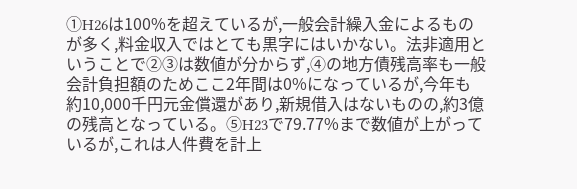①H26は100%を超えているが,一般会計繰入金によるものが多く,料金収入ではとても黒字にはいかない。法非適用ということで②③は数値が分からず,④の地方債残高率も一般会計負担額のためここ2年間は0%になっているが,今年も約10,000千円元金償還があり,新規借入はないものの,約3億の残高となっている。⑤H23で79.77%まで数値が上がっているが,これは人件費を計上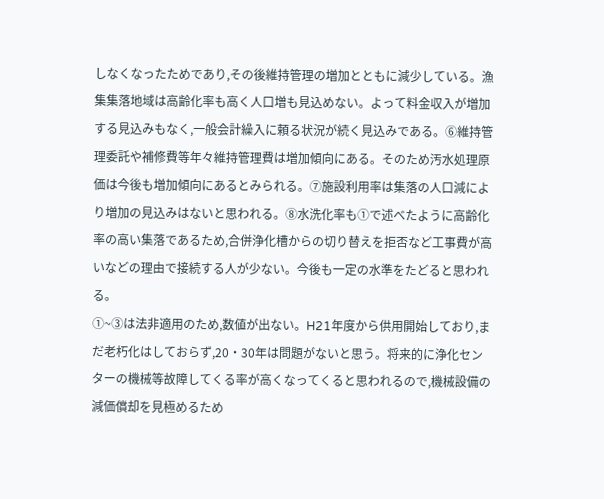しなくなったためであり,その後維持管理の増加とともに減少している。漁集集落地域は高齢化率も高く人口増も見込めない。よって料金収入が増加する見込みもなく,一般会計繰入に頼る状況が続く見込みである。⑥維持管理委託や補修費等年々維持管理費は増加傾向にある。そのため汚水処理原価は今後も増加傾向にあるとみられる。⑦施設利用率は集落の人口減により増加の見込みはないと思われる。⑧水洗化率も①で述べたように高齢化率の高い集落であるため,合併浄化槽からの切り替えを拒否など工事費が高いなどの理由で接続する人が少ない。今後も一定の水準をたどると思われる。
①~③は法非適用のため,数値が出ない。H21年度から供用開始しており,まだ老朽化はしておらず,20・30年は問題がないと思う。将来的に浄化センターの機械等故障してくる率が高くなってくると思われるので,機械設備の減価償却を見極めるため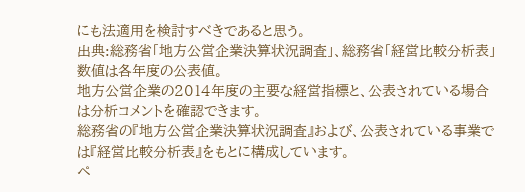にも法適用を検討すべきであると思う。
出典:総務省「地方公営企業決算状況調査」、総務省「経営比較分析表」数値は各年度の公表値。
地方公営企業の2014年度の主要な経営指標と、公表されている場合は分析コメントを確認できます。
総務省の『地方公営企業決算状況調査』および、公表されている事業では『経営比較分析表』をもとに構成しています。
ペ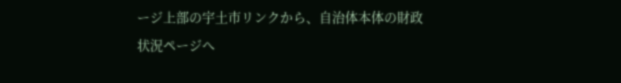ージ上部の宇土市リンクから、自治体本体の財政状況ページへ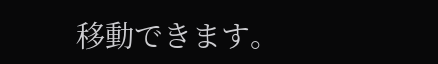移動できます。